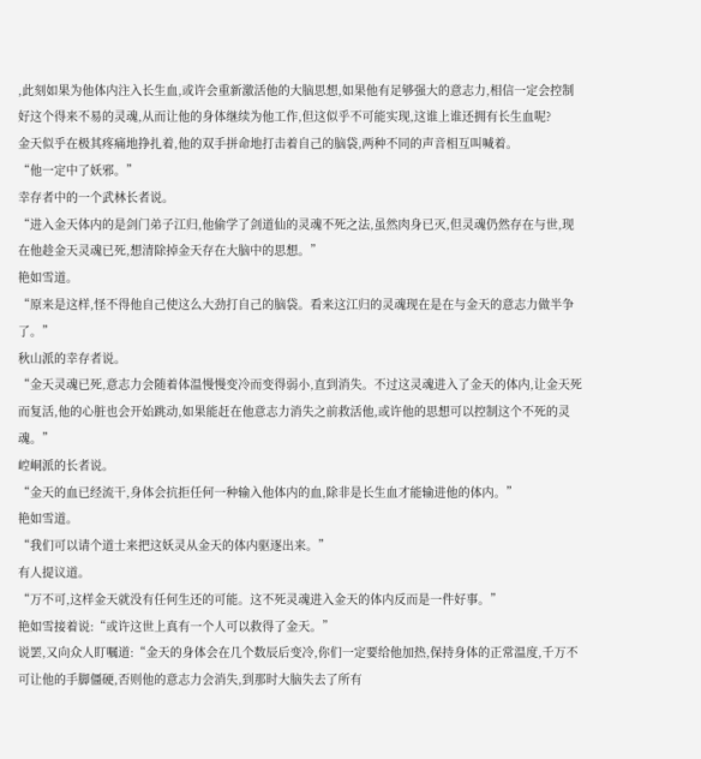,此刻如果为他体内注入长生血,或许会重新激活他的大脑思想,如果他有足够强大的意志力,相信一定会控制好这个得来不易的灵魂,从而让他的身体继续为他工作,但这似乎不可能实现,这谁上谁还拥有长生血呢?
金天似乎在极其疼痛地挣扎着,他的双手拼命地打击着自己的脑袋,两种不同的声音相互叫喊着。
“他一定中了妖邪。”
幸存者中的一个武林长者说。
“进入金天体内的是剑门弟子江归,他偷学了剑道仙的灵魂不死之法,虽然肉身已灭,但灵魂仍然存在与世,现在他趁金天灵魂已死,想清除掉金天存在大脑中的思想。”
艳如雪道。
“原来是这样,怪不得他自己使这么大劲打自己的脑袋。看来这江归的灵魂现在是在与金天的意志力做半争了。”
秋山派的幸存者说。
“金天灵魂已死,意志力会随着体温慢慢变冷而变得弱小,直到消失。不过这灵魂进入了金天的体内,让金天死而复活,他的心脏也会开始跳动,如果能赶在他意志力消失之前救活他,或许他的思想可以控制这个不死的灵魂。”
崆峒派的长者说。
“金天的血已经流干,身体会抗拒任何一种输入他体内的血,除非是长生血才能输进他的体内。”
艳如雪道。
“我们可以请个道士来把这妖灵从金天的体内驱逐出来。”
有人提议道。
“万不可,这样金天就没有任何生还的可能。这不死灵魂进入金天的体内反而是一件好事。”
艳如雪接着说:“或许这世上真有一个人可以救得了金天。”
说罢,又向众人盯嘱道:“金天的身体会在几个数辰后变冷,你们一定要给他加热,保持身体的正常温度,千万不可让他的手脚僵硬,否则他的意志力会消失,到那时大脑失去了所有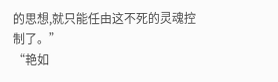的思想,就只能任由这不死的灵魂控制了。”
“艳如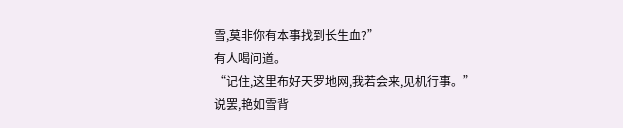雪,莫非你有本事找到长生血?”
有人喝问道。
“记住,这里布好天罗地网,我若会来,见机行事。”
说罢,艳如雪背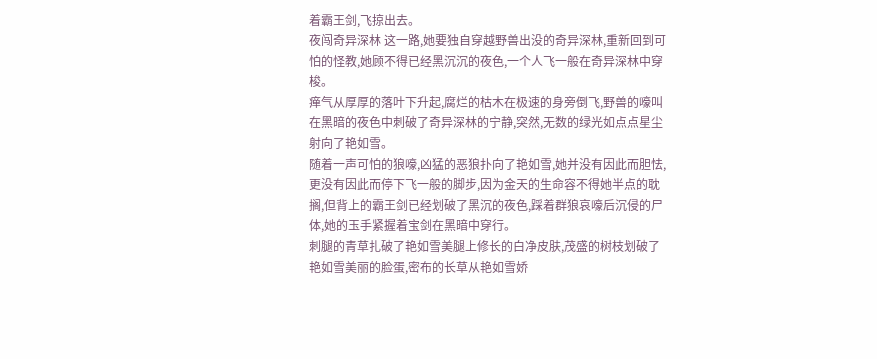着霸王剑,飞掠出去。
夜闯奇异深林 这一路,她要独自穿越野兽出没的奇异深林,重新回到可怕的怪教,她顾不得已经黑沉沉的夜色,一个人飞一般在奇异深林中穿梭。
瘅气从厚厚的落叶下升起,腐烂的枯木在极速的身旁倒飞,野兽的嚎叫在黑暗的夜色中刺破了奇异深林的宁静,突然,无数的绿光如点点星尘射向了艳如雪。
随着一声可怕的狼嚎,凶猛的恶狼扑向了艳如雪,她并没有因此而胆怯,更没有因此而停下飞一般的脚步,因为金天的生命容不得她半点的耽搁,但背上的霸王剑已经划破了黑沉的夜色,踩着群狼哀嚎后沉侵的尸体,她的玉手紧握着宝剑在黑暗中穿行。
刺腿的青草扎破了艳如雪美腿上修长的白净皮肤,茂盛的树枝划破了艳如雪美丽的脸蛋,密布的长草从艳如雪娇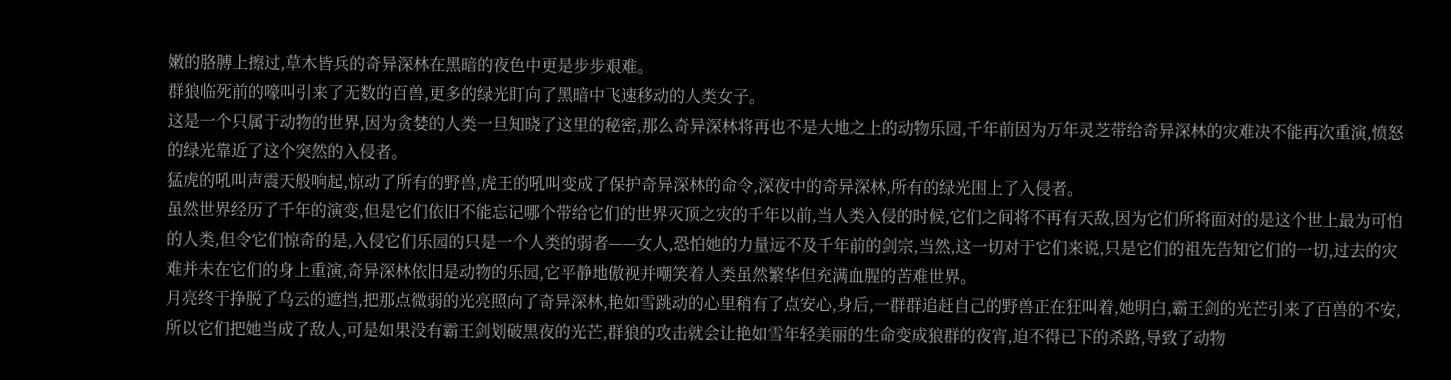嫩的胳膊上擦过,草木皆兵的奇异深林在黑暗的夜色中更是步步艰难。
群狼临死前的嚎叫引来了无数的百兽,更多的绿光盯向了黑暗中飞速移动的人类女子。
这是一个只属于动物的世界,因为贪婪的人类一旦知晓了这里的秘密,那么奇异深林将再也不是大地之上的动物乐园,千年前因为万年灵芝带给奇异深林的灾难决不能再次重演,愤怒的绿光靠近了这个突然的入侵者。
猛虎的吼叫声震天般响起,惊动了所有的野兽,虎王的吼叫变成了保护奇异深林的命令,深夜中的奇异深林,所有的绿光围上了入侵者。
虽然世界经历了千年的演变,但是它们依旧不能忘记哪个带给它们的世界灭顶之灾的千年以前,当人类入侵的时候,它们之间将不再有天敌,因为它们所将面对的是这个世上最为可怕的人类,但令它们惊奇的是,入侵它们乐园的只是一个人类的弱者——女人,恐怕她的力量远不及千年前的剑宗,当然,这一切对于它们来说,只是它们的祖先告知它们的一切,过去的灾难并未在它们的身上重演,奇异深林依旧是动物的乐园,它平静地傲视并嘲笑着人类虽然繁华但充满血腥的苦难世界。
月亮终于挣脱了乌云的遮挡,把那点微弱的光亮照向了奇异深林,艳如雪跳动的心里稍有了点安心,身后,一群群追赶自己的野兽正在狂叫着,她明白,霸王剑的光芒引来了百兽的不安,所以它们把她当成了敌人,可是如果没有霸王剑划破黑夜的光芒,群狼的攻击就会让艳如雪年轻美丽的生命变成狼群的夜宵,迫不得已下的杀路,导致了动物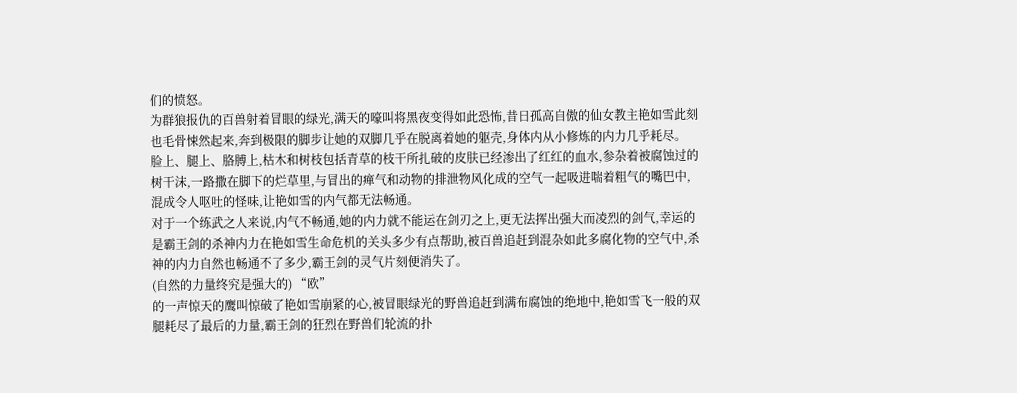们的愤怒。
为群狼报仇的百兽射着冒眼的绿光,满天的嚎叫将黑夜变得如此恐怖,昔日孤高自傲的仙女教主艳如雪此刻也毛骨悚然起来,奔到极限的脚步让她的双脚几乎在脱离着她的躯壳,身体内从小修炼的内力几乎耗尽。
脸上、腿上、胳膊上,枯木和树枝包括青草的枝干所扎破的皮肤已经渗出了红红的血水,参杂着被腐蚀过的树干沫,一路撒在脚下的烂草里,与冒出的瘅气和动物的排泄物风化成的空气一起吸进喘着粗气的嘴巴中,混成令人呕吐的怪味,让艳如雪的内气都无法畅通。
对于一个练武之人来说,内气不畅通,她的内力就不能运在剑刃之上,更无法挥出强大而凌烈的剑气,幸运的是霸王剑的杀神内力在艳如雪生命危机的关头多少有点帮助,被百兽追赶到混杂如此多腐化物的空气中,杀神的内力自然也畅通不了多少,霸王剑的灵气片刻便消失了。
(自然的力量终究是强大的) “欧”
的一声惊天的鹰叫惊破了艳如雪崩紧的心,被冒眼绿光的野兽追赶到满布腐蚀的绝地中,艳如雪飞一般的双腿耗尽了最后的力量,霸王剑的狂烈在野兽们轮流的扑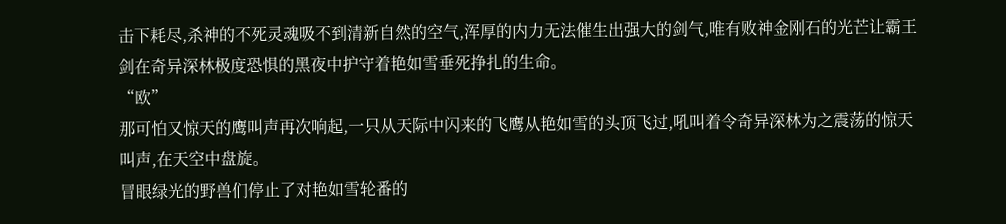击下耗尽,杀神的不死灵魂吸不到清新自然的空气,浑厚的内力无法催生出强大的剑气,唯有败神金刚石的光芒让霸王剑在奇异深林极度恐惧的黑夜中护守着艳如雪垂死挣扎的生命。
“欧”
那可怕又惊天的鹰叫声再次响起,一只从天际中闪来的飞鹰从艳如雪的头顶飞过,吼叫着令奇异深林为之震荡的惊天叫声,在天空中盘旋。
冒眼绿光的野兽们停止了对艳如雪轮番的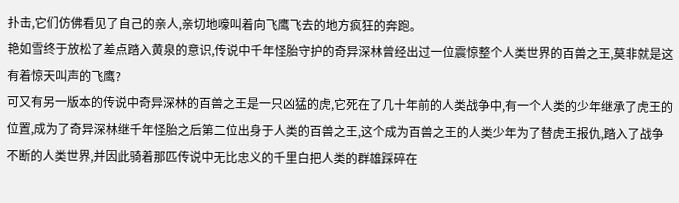扑击,它们仿佛看见了自己的亲人,亲切地嚎叫着向飞鹰飞去的地方疯狂的奔跑。
艳如雪终于放松了差点踏入黄泉的意识,传说中千年怪胎守护的奇异深林曾经出过一位震惊整个人类世界的百兽之王,莫非就是这有着惊天叫声的飞鹰?
可又有另一版本的传说中奇异深林的百兽之王是一只凶猛的虎,它死在了几十年前的人类战争中,有一个人类的少年继承了虎王的位置,成为了奇异深林继千年怪胎之后第二位出身于人类的百兽之王,这个成为百兽之王的人类少年为了替虎王报仇,踏入了战争不断的人类世界,并因此骑着那匹传说中无比忠义的千里白把人类的群雄踩碎在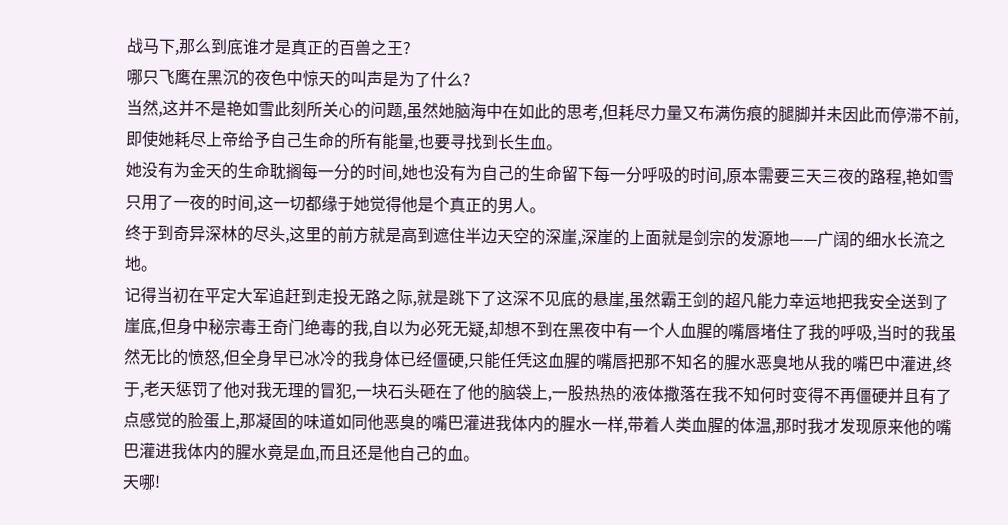战马下,那么到底谁才是真正的百兽之王?
哪只飞鹰在黑沉的夜色中惊天的叫声是为了什么?
当然,这并不是艳如雪此刻所关心的问题,虽然她脑海中在如此的思考,但耗尽力量又布满伤痕的腿脚并未因此而停滞不前,即使她耗尽上帝给予自己生命的所有能量,也要寻找到长生血。
她没有为金天的生命耽搁每一分的时间,她也没有为自己的生命留下每一分呼吸的时间,原本需要三天三夜的路程,艳如雪只用了一夜的时间,这一切都缘于她觉得他是个真正的男人。
终于到奇异深林的尽头,这里的前方就是高到遮住半边天空的深崖,深崖的上面就是剑宗的发源地——广阔的细水长流之地。
记得当初在平定大军追赶到走投无路之际,就是跳下了这深不见底的悬崖,虽然霸王剑的超凡能力幸运地把我安全送到了崖底,但身中秘宗毒王奇门绝毒的我,自以为必死无疑,却想不到在黑夜中有一个人血腥的嘴唇堵住了我的呼吸,当时的我虽然无比的愤怒,但全身早已冰冷的我身体已经僵硬,只能任凭这血腥的嘴唇把那不知名的腥水恶臭地从我的嘴巴中灌进,终于,老天惩罚了他对我无理的冒犯,一块石头砸在了他的脑袋上,一股热热的液体撒落在我不知何时变得不再僵硬并且有了点感觉的脸蛋上,那凝固的味道如同他恶臭的嘴巴灌进我体内的腥水一样,带着人类血腥的体温,那时我才发现原来他的嘴巴灌进我体内的腥水竟是血,而且还是他自己的血。
天哪!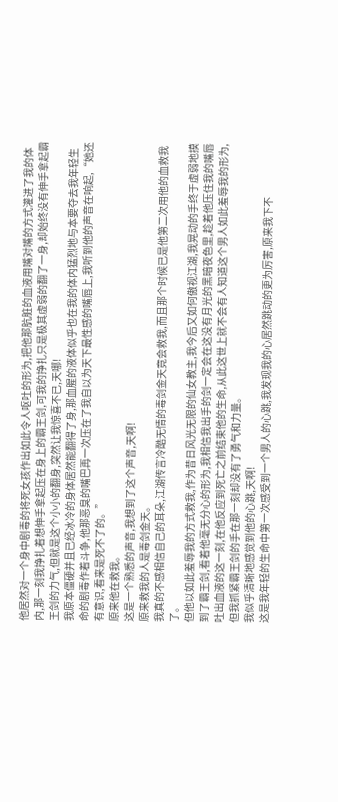他居然对一个身中剧毒的将死女孩作出如此令人呕吐的形为,把他那肮脏的血液用嘴对嘴的方式灌进了我的体内,那一刻我挣扎着想伸手拿起压在身上的霸王剑,可我的挣扎只是极其虚弱的翻了一身,却始终没有伸手拿起霸王剑的力气,但就是这个小小的翻身,突然让我惊喜不已,天哪!
我原本僵硬并且已经冰冷的身体居然能翻得了身,那血腥的液体似乎也在我的体内猛烈地与本要夺去我年轻生命的剧毒作着斗争,他那恶臭的嘴巴再一次压在了我自以为天下最性感的嘴唇上,我听到他的声音在响起,“她还有意识,看来是死不了的。”
原来他在救我。
这是一个熟悉的声音,我想到了这个声音,天啊!
原来救我的人是毒剑金天。
我真的不感相信自己的耳朵,江湖传言冷酷无情的毒剑金天竟会救我,而且那个时候已是他第二次用他的血救我了。
但他以如此羞辱我的方式救我,作为昔日风光无限的仙女教主,我今后又如何傲视江湖,我晃动的手终于虚弱地摸到了霸王剑,看着他毫无分心的形为,我相信我出手的剑一定会在这没有月光的黑暗夜色里,趁着他压住我的嘴唇吐出血液的这一刻,在他反应到死亡之前结束他的生命,从此这世上就不会有人知道这个男人如此羞辱我的形为,但我抓紧霸王剑的手在那一刻却没有了勇气和力量。
我似乎清晰地感觉到他的心跳,天啊!
这是我年轻的生命中第一次感受到一个男人的心跳,我发现我的心居然跳动的更为厉害,原来我下不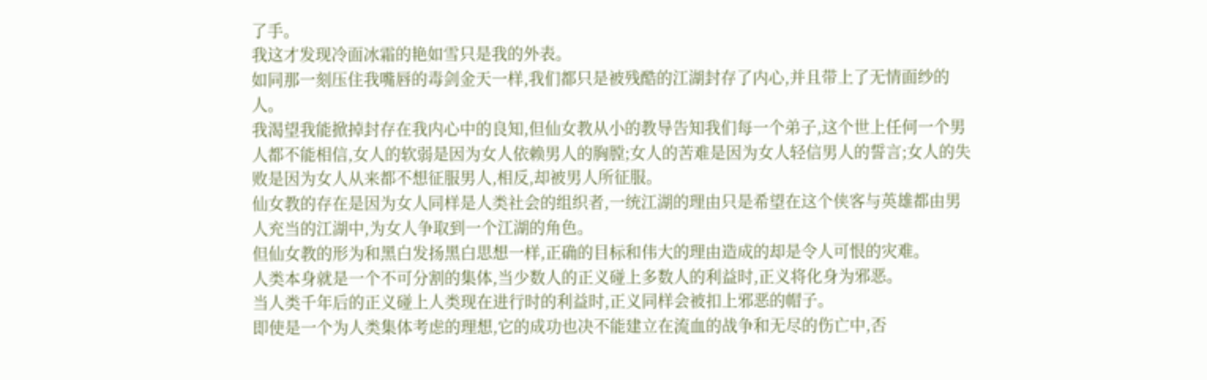了手。
我这才发现冷面冰霜的艳如雪只是我的外表。
如同那一刻压住我嘴唇的毒剑金天一样,我们都只是被残酷的江湖封存了内心,并且带上了无情面纱的人。
我渴望我能掀掉封存在我内心中的良知,但仙女教从小的教导告知我们每一个弟子,这个世上任何一个男人都不能相信,女人的软弱是因为女人依赖男人的胸膛;女人的苦难是因为女人轻信男人的誓言;女人的失败是因为女人从来都不想征服男人,相反,却被男人所征服。
仙女教的存在是因为女人同样是人类社会的组织者,一统江湖的理由只是希望在这个侠客与英雄都由男人充当的江湖中,为女人争取到一个江湖的角色。
但仙女教的形为和黑白发扬黑白思想一样,正确的目标和伟大的理由造成的却是令人可恨的灾难。
人类本身就是一个不可分割的集体,当少数人的正义碰上多数人的利益时,正义将化身为邪恶。
当人类千年后的正义碰上人类现在进行时的利益时,正义同样会被扣上邪恶的帽子。
即使是一个为人类集体考虑的理想,它的成功也决不能建立在流血的战争和无尽的伤亡中,否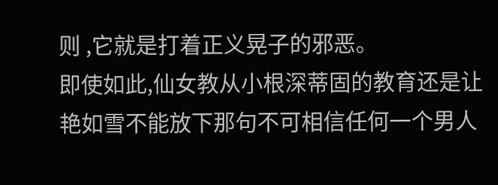则 ,它就是打着正义晃子的邪恶。
即使如此,仙女教从小根深蒂固的教育还是让艳如雪不能放下那句不可相信任何一个男人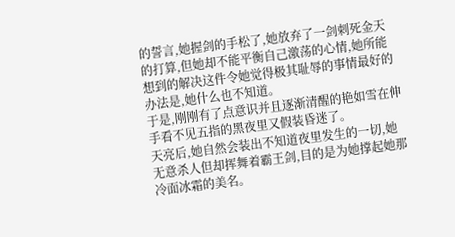的誓言,她握剑的手松了,她放弃了一剑刺死金天的打算,但她却不能平衡自己激荡的心情,她所能想到的解决这件令她觉得极其耻辱的事情最好的办法是,她什么也不知道。
于是,刚刚有了点意识并且逐渐清醒的艳如雪在伸手看不见五指的黑夜里又假装昏迷了。
天亮后,她自然会装出不知道夜里发生的一切,她无意杀人但却挥舞着霸王剑,目的是为她撑起她那冷面冰霜的美名。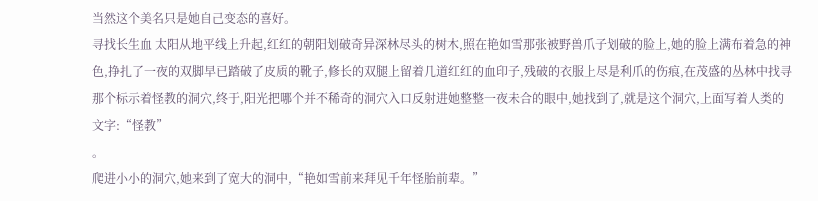当然这个美名只是她自己变态的喜好。
寻找长生血 太阳从地平线上升起,红红的朝阳划破奇异深林尽头的树木,照在艳如雪那张被野兽爪子划破的脸上,她的脸上满布着急的神色,挣扎了一夜的双脚早已踏破了皮质的靴子,修长的双腿上留着几道红红的血印子,残破的衣服上尽是利爪的伤痕,在茂盛的丛林中找寻那个标示着怪教的洞穴,终于,阳光把哪个并不稀奇的洞穴入口反射进她整整一夜未合的眼中,她找到了,就是这个洞穴,上面写着人类的文字:“怪教”
。
爬进小小的洞穴,她来到了宽大的洞中,“艳如雪前来拜见千年怪胎前辈。”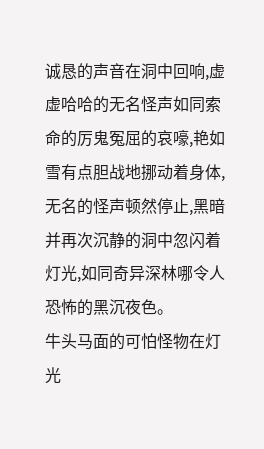诚恳的声音在洞中回响,虚虚哈哈的无名怪声如同索命的厉鬼冤屈的哀嚎,艳如雪有点胆战地挪动着身体,无名的怪声顿然停止,黑暗并再次沉静的洞中忽闪着灯光,如同奇异深林哪令人恐怖的黑沉夜色。
牛头马面的可怕怪物在灯光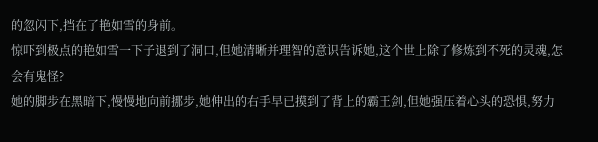的忽闪下,挡在了艳如雪的身前。
惊吓到极点的艳如雪一下子退到了洞口,但她清晰并理智的意识告诉她,这个世上除了修炼到不死的灵魂,怎会有鬼怪?
她的脚步在黑暗下,慢慢地向前挪步,她伸出的右手早已摸到了背上的霸王剑,但她强压着心头的恐惧,努力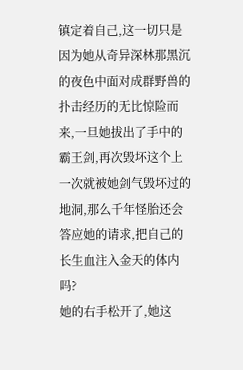镇定着自己,这一切只是因为她从奇异深林那黑沉的夜色中面对成群野兽的扑击经历的无比惊险而来,一旦她拔出了手中的霸王剑,再次毁坏这个上一次就被她剑气毁坏过的地洞,那么千年怪胎还会答应她的请求,把自己的长生血注入金天的体内吗?
她的右手松开了,她这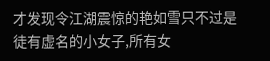才发现令江湖震惊的艳如雪只不过是徒有虚名的小女子,所有女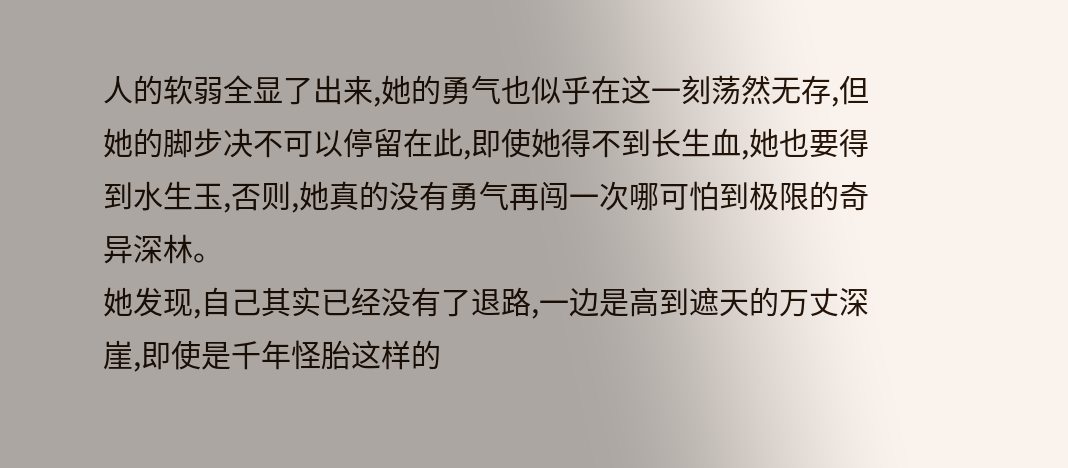人的软弱全显了出来,她的勇气也似乎在这一刻荡然无存,但她的脚步决不可以停留在此,即使她得不到长生血,她也要得到水生玉,否则,她真的没有勇气再闯一次哪可怕到极限的奇异深林。
她发现,自己其实已经没有了退路,一边是高到遮天的万丈深崖,即使是千年怪胎这样的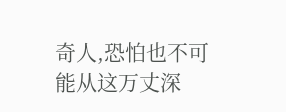奇人,恐怕也不可能从这万丈深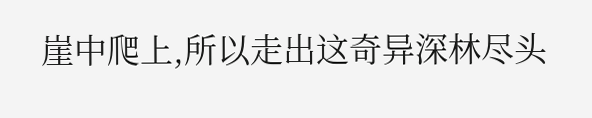崖中爬上,所以走出这奇异深林尽头